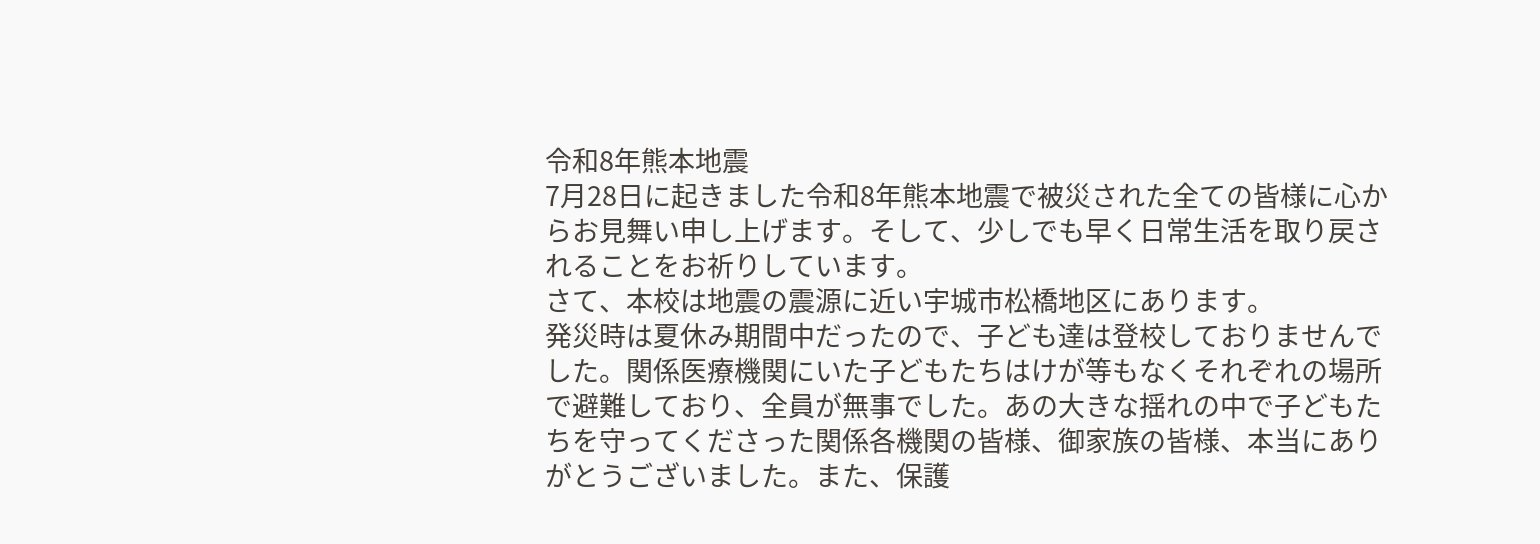令和8年熊本地震
7月28日に起きました令和8年熊本地震で被災された全ての皆様に心からお見舞い申し上げます。そして、少しでも早く日常生活を取り戻されることをお祈りしています。
さて、本校は地震の震源に近い宇城市松橋地区にあります。
発災時は夏休み期間中だったので、子ども達は登校しておりませんでした。関係医療機関にいた子どもたちはけが等もなくそれぞれの場所で避難しており、全員が無事でした。あの大きな揺れの中で子どもたちを守ってくださった関係各機関の皆様、御家族の皆様、本当にありがとうございました。また、保護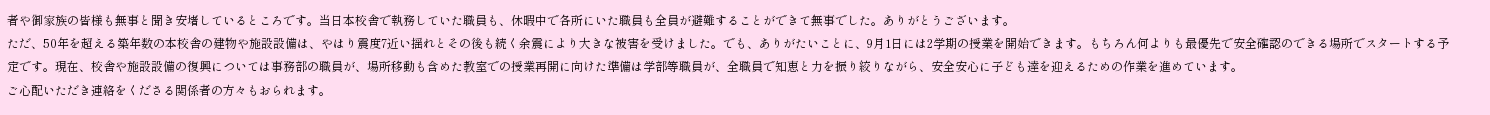者や御家族の皆様も無事と聞き安堵しているところです。当日本校舎で執務していた職員も、休暇中で各所にいた職員も全員が避難することができて無事でした。ありがとうございます。
ただ、50年を超える築年数の本校舎の建物や施設設備は、やはり震度7近い揺れとその後も続く余震により大きな被害を受けました。でも、ありがたいことに、9月1日には2学期の授業を開始できます。もちろん何よりも最優先で安全確認のできる場所でスタートする予定です。現在、校舎や施設設備の復興については事務部の職員が、場所移動も含めた教室での授業再開に向けた準備は学部等職員が、全職員で知恵と力を振り絞りながら、安全安心に子ども達を迎えるための作業を進めています。
ご心配いただき連絡をくださる関係者の方々もおられます。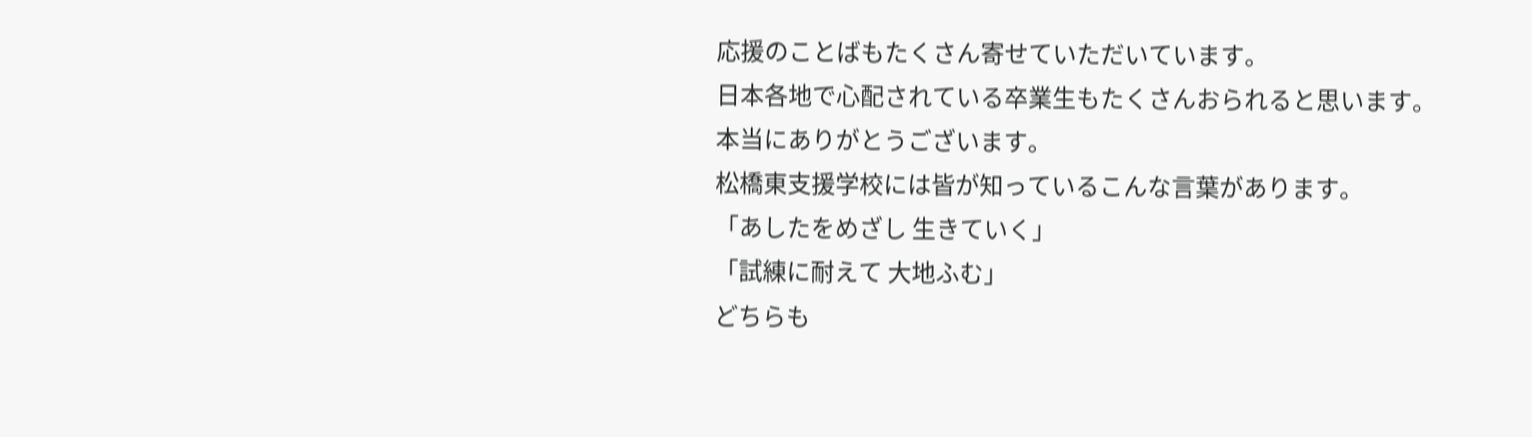応援のことばもたくさん寄せていただいています。
日本各地で心配されている卒業生もたくさんおられると思います。
本当にありがとうございます。
松橋東支援学校には皆が知っているこんな言葉があります。
「あしたをめざし 生きていく」
「試練に耐えて 大地ふむ」
どちらも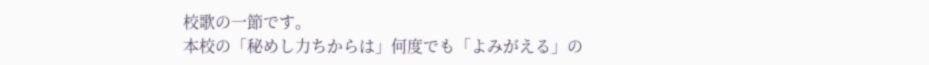校歌の一節です。
本校の「秘めし力ちからは」何度でも「よみがえる」の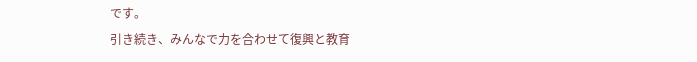です。
引き続き、みんなで力を合わせて復興と教育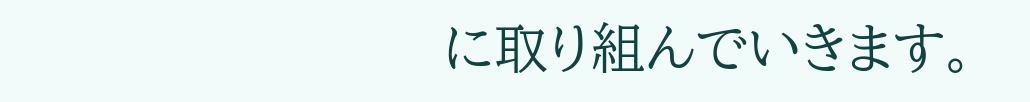に取り組んでいきます。